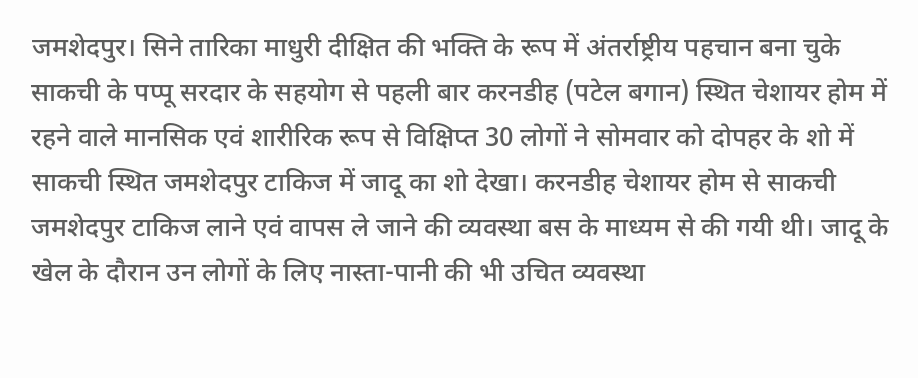जमशेदपुर। सिने तारिका माधुरी दीक्षित की भक्ति के रूप में अंतर्राष्ट्रीय पहचान बना चुके साकची के पप्पू सरदार के सहयोग से पहली बार करनडीह (पटेल बगान) स्थित चेशायर होम में रहने वाले मानसिक एवं शारीरिक रूप से विक्षिप्त 30 लोगों ने सोमवार को दोपहर के शो में साकची स्थित जमशेदपुर टाकिज में जादू का शो देखा। करनडीह चेशायर होम से साकची जमशेदपुर टाकिज लाने एवं वापस ले जाने की व्यवस्था बस के माध्यम से की गयी थी। जादू के खेल के दौरान उन लोगों के लिए नास्ता-पानी की भी उचित व्यवस्था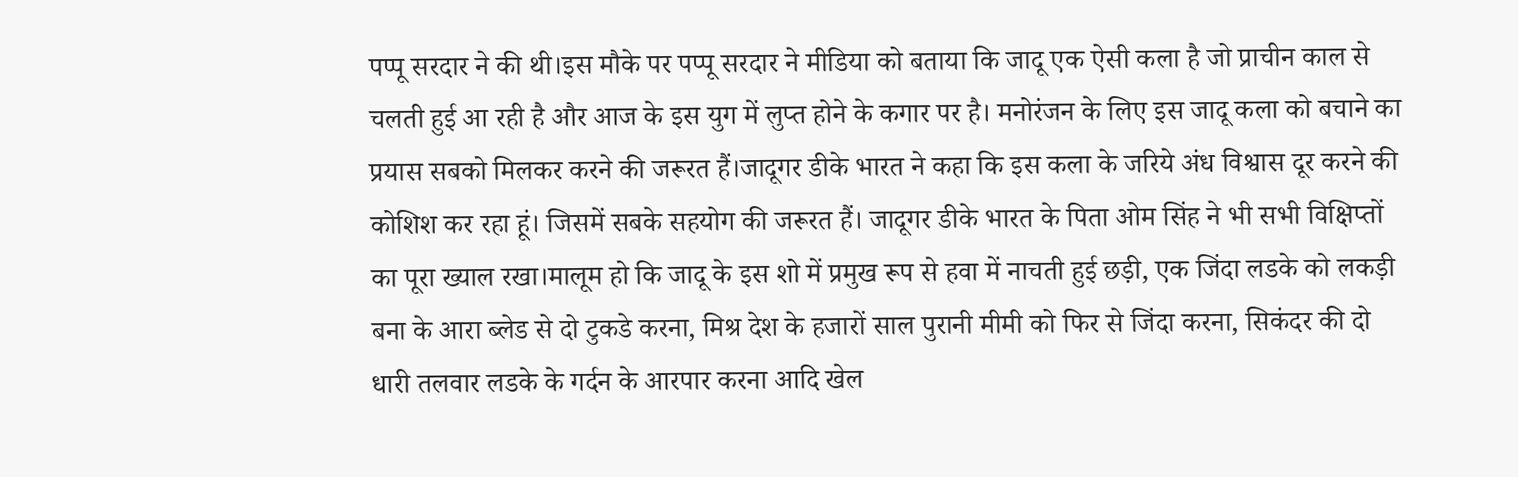पप्पू सरदार ने की थी।इस मौके पर पप्पू सरदार ने मीडिया को बताया कि जादू एक ऐसी कला है जो प्राचीन काल से चलती हुई आ रही है और आज के इस युग में लुप्त होने के कगार पर है। मनोरंजन के लिए इस जादू कला को बचाने का प्रयास सबको मिलकर करने की जरूरत हैं।जादूगर डीके भारत ने कहा कि इस कला के जरिये अंध विश्वास दूर करने की कोशिश कर रहा हूं। जिसमें सबके सहयोग की जरूरत हैं। जादूगर डीके भारत के पिता ओम सिंह ने भी सभी विक्षिप्तों का पूरा ख्याल रखा।मालूम हो कि जादू के इस शो में प्रमुख रूप से हवा में नाचती हुई छड़ी, एक जिंदा लडके को लकड़ी बना के आरा ब्लेड से दो टुकडे करना, मिश्र देश के हजारों साल पुरानी मीमी को फिर से जिंदा करना, सिकंदर की दो धारी तलवार लडके के गर्दन के आरपार करना आदि खेल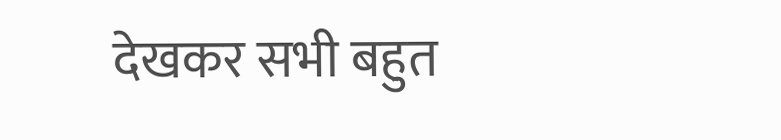देखकर सभी बहुत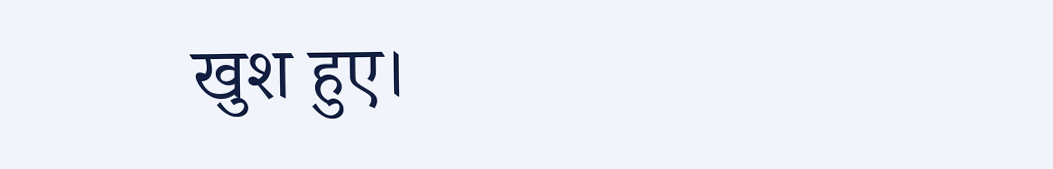खुश हुए।